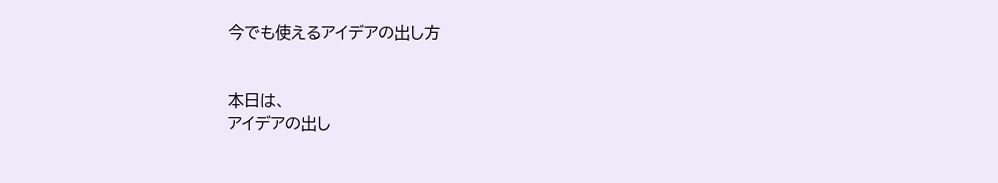今でも使えるアイデアの出し方


本日は、
アイデアの出し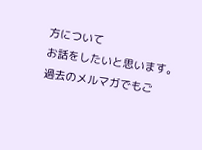方について
お話をしたいと思います。
過去のメルマガでもご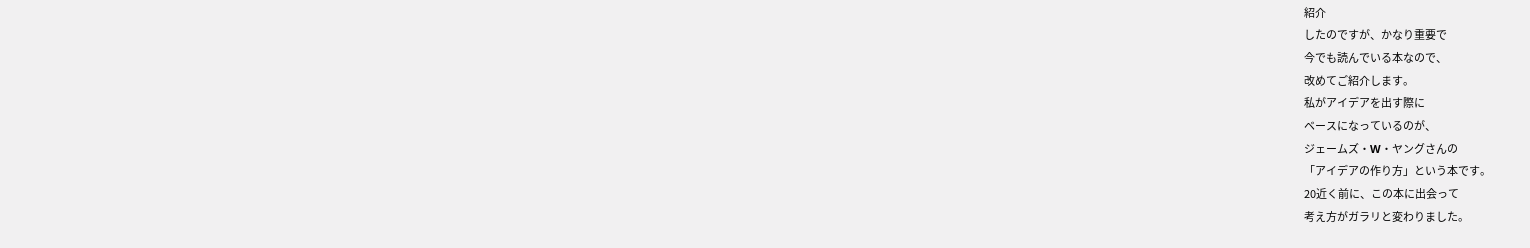紹介
したのですが、かなり重要で
今でも読んでいる本なので、
改めてご紹介します。
私がアイデアを出す際に
ベースになっているのが、
ジェームズ・W・ヤングさんの
「アイデアの作り方」という本です。
20近く前に、この本に出会って
考え方がガラリと変わりました。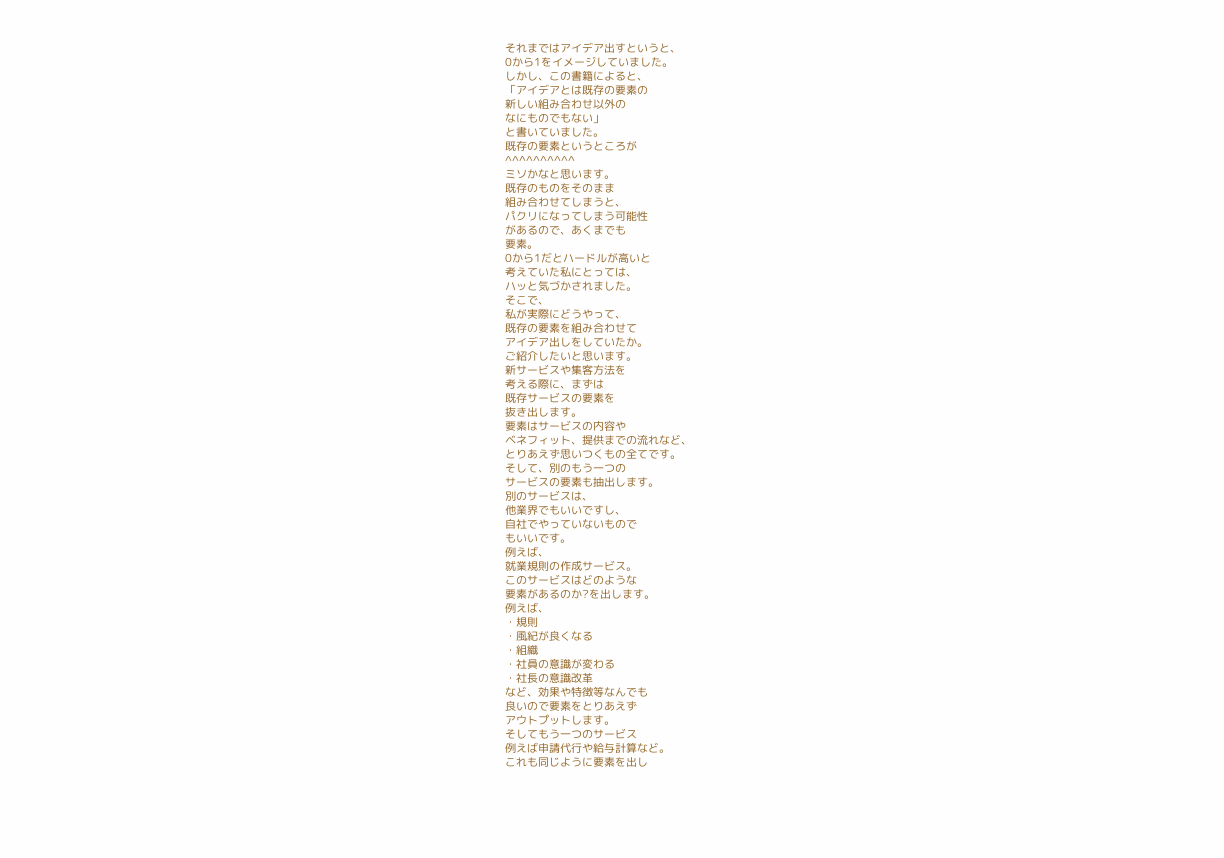それまではアイデア出すというと、
0から1をイメージしていました。
しかし、この書籍によると、
「アイデアとは既存の要素の
新しい組み合わせ以外の
なにものでもない」
と書いていました。
既存の要素というところが
^^^^^^^^^^
ミソかなと思います。
既存のものをそのまま
組み合わせてしまうと、
パクリになってしまう可能性
があるので、あくまでも
要素。
0から1だとハードルが高いと
考えていた私にとっては、
ハッと気づかされました。
そこで、
私が実際にどうやって、
既存の要素を組み合わせて
アイデア出しをしていたか。
ご紹介したいと思います。
新サービスや集客方法を
考える際に、まずは
既存サービスの要素を
抜き出します。
要素はサービスの内容や
ベネフィット、提供までの流れなど、
とりあえず思いつくもの全てです。
そして、別のもう一つの
サービスの要素も抽出します。
別のサービスは、
他業界でもいいですし、
自社でやっていないもので
もいいです。
例えば、
就業規則の作成サービス。
このサービスはどのような
要素があるのか?を出します。
例えば、
・規則
・風紀が良くなる
・組織
・社員の意識が変わる
・社長の意識改革
など、効果や特徴等なんでも
良いので要素をとりあえず
アウトプットします。
そしてもう一つのサービス
例えば申請代行や給与計算など。
これも同じように要素を出し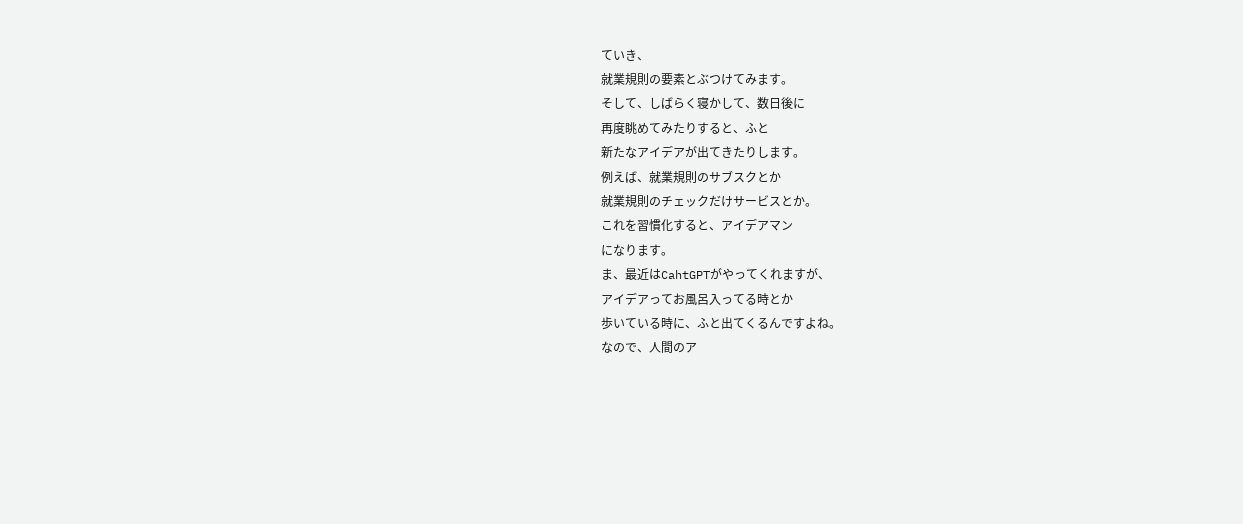ていき、
就業規則の要素とぶつけてみます。
そして、しばらく寝かして、数日後に
再度眺めてみたりすると、ふと
新たなアイデアが出てきたりします。
例えば、就業規則のサブスクとか
就業規則のチェックだけサービスとか。
これを習慣化すると、アイデアマン
になります。
ま、最近はCahtGPTがやってくれますが、
アイデアってお風呂入ってる時とか
歩いている時に、ふと出てくるんですよね。
なので、人間のア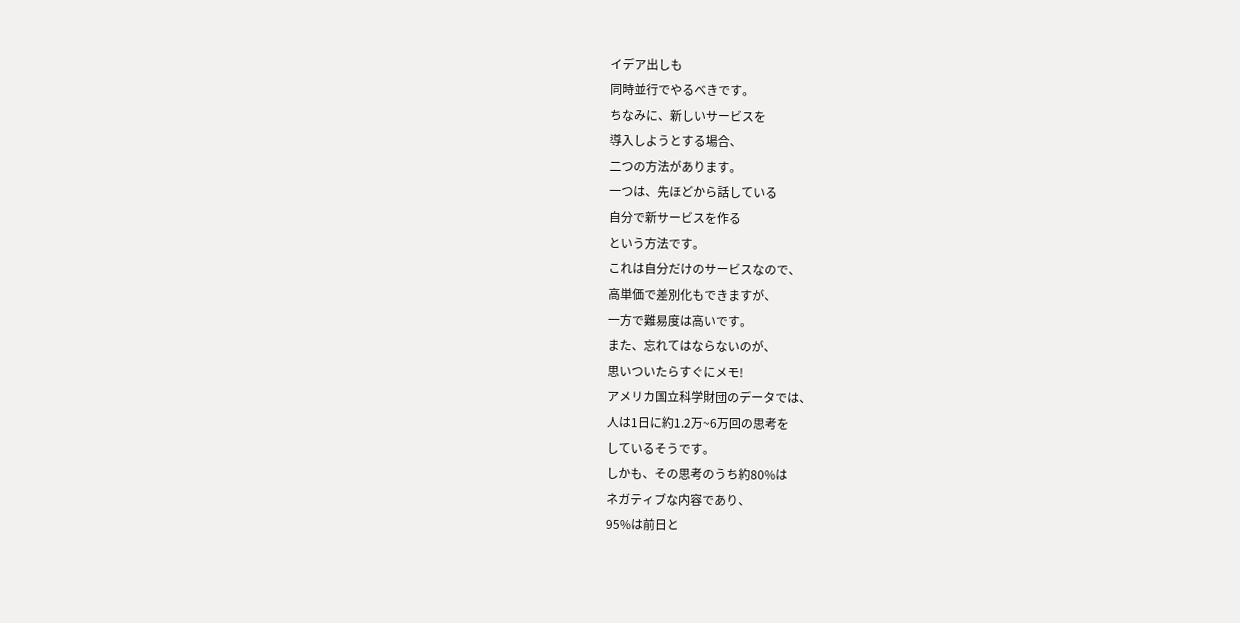イデア出しも
同時並行でやるべきです。
ちなみに、新しいサービスを
導入しようとする場合、
二つの方法があります。
一つは、先ほどから話している
自分で新サービスを作る
という方法です。
これは自分だけのサービスなので、
高単価で差別化もできますが、
一方で難易度は高いです。
また、忘れてはならないのが、
思いついたらすぐにメモ!
アメリカ国立科学財団のデータでは、
人は1日に約1.2万~6万回の思考を
しているそうです。
しかも、その思考のうち約80%は
ネガティブな内容であり、
95%は前日と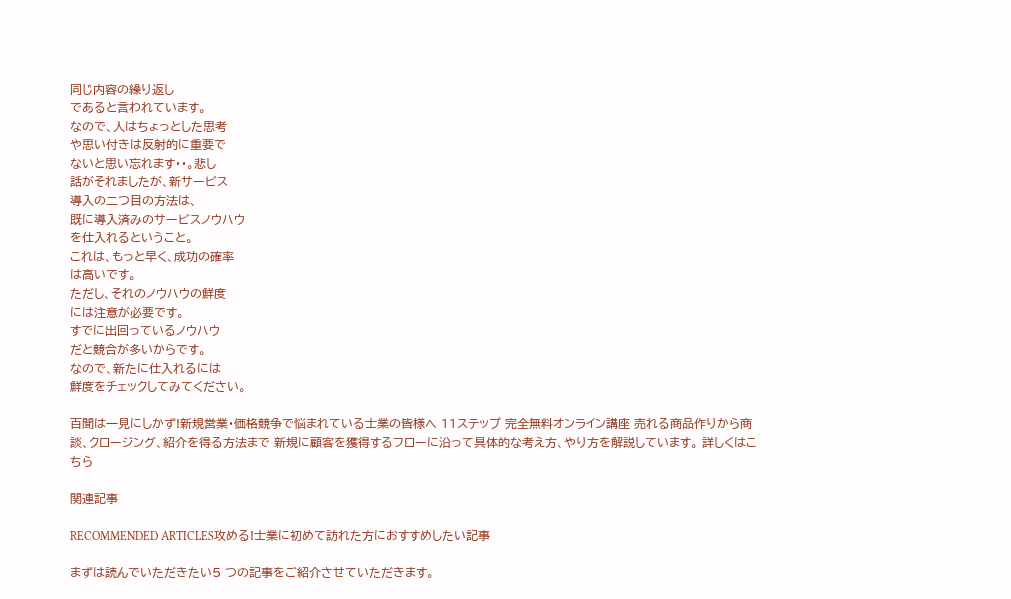同じ内容の繰り返し
であると言われています。
なので、人はちょっとした思考
や思い付きは反射的に重要で
ないと思い忘れます・・。悲し
話がそれましたが、新サービス
導入の二つ目の方法は、
既に導入済みのサービスノウハウ
を仕入れるということ。
これは、もっと早く、成功の確率
は高いです。
ただし、それのノウハウの鮮度
には注意が必要です。
すでに出回っているノウハウ
だと競合が多いからです。
なので、新たに仕入れるには
鮮度をチェックしてみてください。

百聞は一見にしかず!新規営業・価格競争で悩まれている士業の皆様へ 11ステップ 完全無料オンライン講座 売れる商品作りから商談、クロージング、紹介を得る方法まで 新規に顧客を獲得するフローに沿って具体的な考え方、やり方を解説しています。 詳しくはこちら

関連記事

RECOMMENDED ARTICLES攻める!士業に初めて訪れた方におすすめしたい記事

まずは読んでいただきたい5 つの記事をご紹介させていただきます。